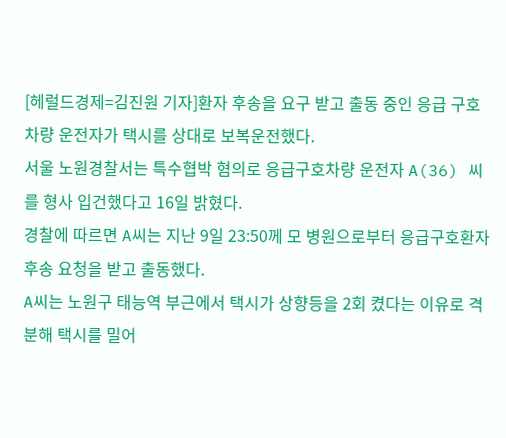[헤럴드경제=김진원 기자]환자 후송을 요구 받고 출동 중인 응급 구호차량 운전자가 택시를 상대로 보복운전했다.
서울 노원경찰서는 특수협박 혐의로 응급구호차량 운전자 A(36) 씨를 형사 입건했다고 16일 밝혔다.
경찰에 따르면 A씨는 지난 9일 23:50께 모 병원으로부터 응급구호환자 후송 요청을 받고 출동했다.
A씨는 노원구 태능역 부근에서 택시가 상향등을 2회 켰다는 이유로 격분해 택시를 밀어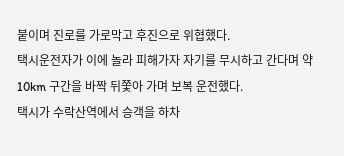붙이며 진로를 가로막고 후진으로 위협했다.
택시운전자가 이에 놀라 피해가자 자기를 무시하고 간다며 약 10km 구간을 바짝 뒤쫓아 가며 보복 운전했다.
택시가 수락산역에서 승객을 하차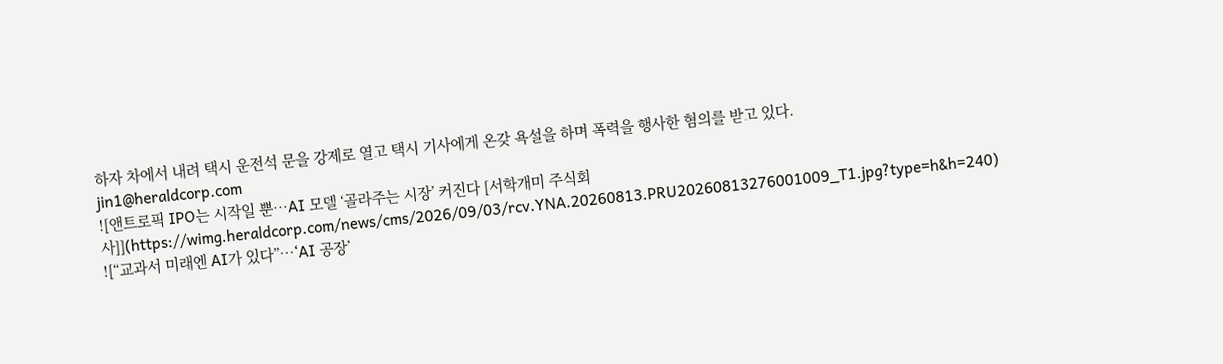하자 차에서 내려 택시 운전석 문을 강제로 열고 택시 기사에게 온갖 욕설을 하며 폭력을 행사한 혐의를 받고 있다.
jin1@heraldcorp.com
![앤트로픽 IPO는 시작일 뿐…AI 모델 ‘골라주는 시장’ 커진다 [서학개미 주식회사]](https://wimg.heraldcorp.com/news/cms/2026/09/03/rcv.YNA.20260813.PRU20260813276001009_T1.jpg?type=h&h=240)
![“교과서 미래엔 AI가 있다”…‘AI 공장’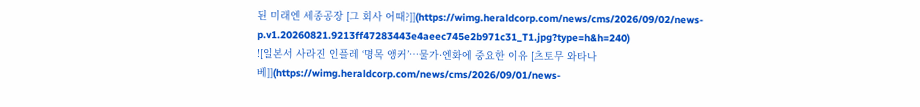된 미래엔 세종공장 [그 회사 어때?]](https://wimg.heraldcorp.com/news/cms/2026/09/02/news-p.v1.20260821.9213ff47283443e4aeec745e2b971c31_T1.jpg?type=h&h=240)
![일본서 사라진 인플레 ‘명목 앵커’…물가·엔화에 중요한 이유 [츠토무 와타나베]](https://wimg.heraldcorp.com/news/cms/2026/09/01/news-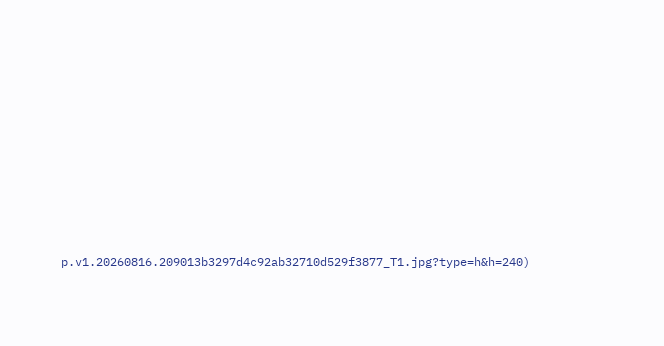p.v1.20260816.209013b3297d4c92ab32710d529f3877_T1.jpg?type=h&h=240)